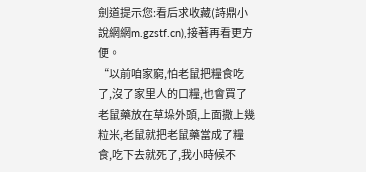劍道提示您:看后求收藏(詩鼎小說網網m.gzstf.cn),接著再看更方便。
“以前咱家窮,怕老鼠把糧食吃了,沒了家里人的口糧,也會買了老鼠藥放在草垛外頭,上面撒上幾粒米,老鼠就把老鼠藥當成了糧食,吃下去就死了,我小時候不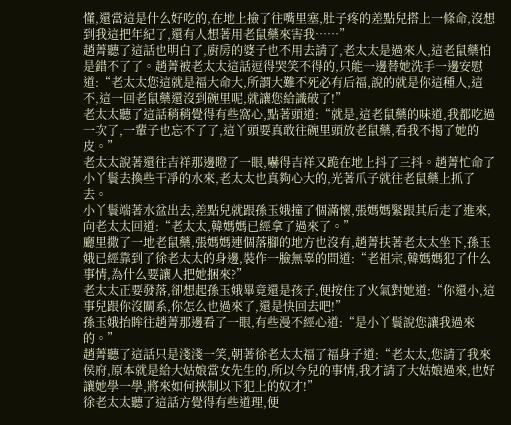懂,還當這是什么好吃的,在地上撿了往嘴里塞,肚子疼的差點兒搭上一條命,沒想到我這把年紀了,還有人想著用老鼠藥來害我……”
趙菁聽了這話也明白了,廚房的婆子也不用去請了,老太太是過來人,這老鼠藥怕是錯不了了。趙菁被老太太這話逗得哭笑不得的,只能一邊替她洗手一邊安慰道:“老太太您這就是福大命大,所謂大難不死必有后福,說的就是你這種人,這不,這一回老鼠藥還沒到碗里呢,就讓您給識破了!”
老太太聽了這話稍稍覺得有些窩心,點著頭道:“就是,這老鼠藥的味道,我都吃過一次了,一輩子也忘不了了,這丫頭要真敢往碗里頭放老鼠藥,看我不揭了她的皮。”
老太太說著還往吉祥那邊瞪了一眼,嚇得吉祥又跪在地上抖了三抖。趙菁忙命了小丫鬟去換些干凈的水來,老太太也真夠心大的,光著爪子就往老鼠藥上抓了去。
小丫鬟端著水盆出去,差點兒就跟孫玉娥撞了個滿懷,張媽媽緊跟其后走了進來,向老太太回道:“老太太,韓媽媽已經拿了過來了。”
廳里撒了一地老鼠藥,張媽媽連個落腳的地方也沒有,趙菁扶著老太太坐下,孫玉娥已經靠到了徐老太太的身邊,裝作一臉無辜的問道:“老祖宗,韓媽媽犯了什么事情,為什么要讓人把她捆來?”
老太太正要發落,卻想起孫玉娥畢竟還是孩子,便按住了火氣對她道:“你還小,這事兒跟你沒關系,你怎么也過來了,還是快回去吧!”
孫玉娥抬眸往趙菁那邊看了一眼,有些漫不經心道:“是小丫鬟說您讓我過來的。”
趙菁聽了這話只是淺淺一笑,朝著徐老太太福了福身子道:“老太太,您請了我來侯府,原本就是給大姑娘當女先生的,所以今兒的事情,我才請了大姑娘過來,也好讓她學一學,將來如何挾制以下犯上的奴才!”
徐老太太聽了這話方覺得有些道理,便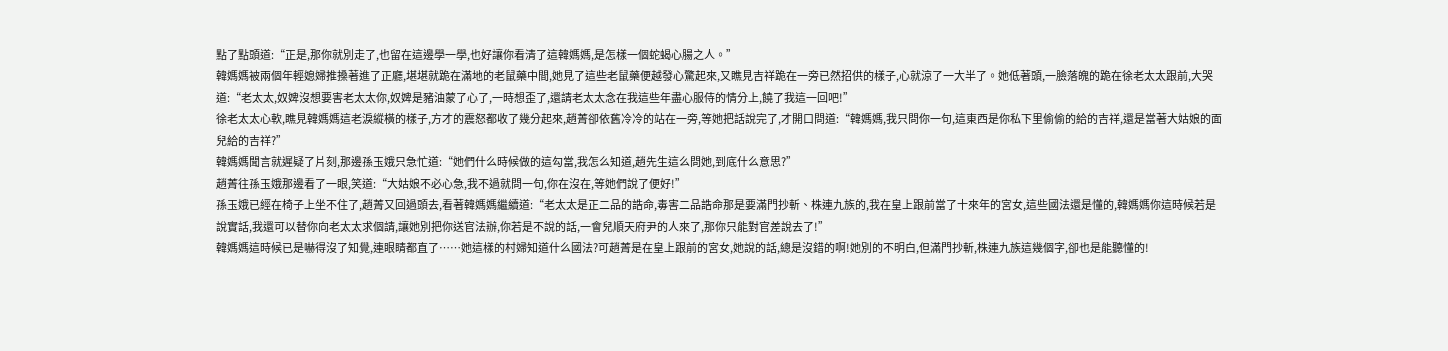點了點頭道:“正是,那你就別走了,也留在這邊學一學,也好讓你看清了這韓媽媽,是怎樣一個蛇蝎心腸之人。”
韓媽媽被兩個年輕媳婦推搡著進了正廳,堪堪就跪在滿地的老鼠藥中間,她見了這些老鼠藥便越發心驚起來,又瞧見吉祥跪在一旁已然招供的樣子,心就涼了一大半了。她低著頭,一臉落魄的跪在徐老太太跟前,大哭道:“老太太,奴婢沒想要害老太太你,奴婢是豬油蒙了心了,一時想歪了,還請老太太念在我這些年盡心服侍的情分上,饒了我這一回吧!”
徐老太太心軟,瞧見韓媽媽這老淚縱橫的樣子,方才的震怒都收了幾分起來,趙菁卻依舊冷冷的站在一旁,等她把話說完了,才開口問道:“韓媽媽,我只問你一句,這東西是你私下里偷偷的給的吉祥,還是當著大姑娘的面兒給的吉祥?”
韓媽媽聞言就遲疑了片刻,那邊孫玉娥只急忙道:“她們什么時候做的這勾當,我怎么知道,趙先生這么問她,到底什么意思?”
趙菁往孫玉娥那邊看了一眼,笑道:“大姑娘不必心急,我不過就問一句,你在沒在,等她們說了便好!”
孫玉娥已經在椅子上坐不住了,趙菁又回過頭去,看著韓媽媽繼續道:“老太太是正二品的誥命,毒害二品誥命那是要滿門抄斬、株連九族的,我在皇上跟前當了十來年的宮女,這些國法還是懂的,韓媽媽你這時候若是說實話,我還可以替你向老太太求個請,讓她別把你送官法辦,你若是不說的話,一會兒順天府尹的人來了,那你只能對官差說去了!”
韓媽媽這時候已是嚇得沒了知覺,連眼睛都直了……她這樣的村婦知道什么國法?可趙菁是在皇上跟前的宮女,她說的話,總是沒錯的啊!她別的不明白,但滿門抄斬,株連九族這幾個字,卻也是能聽懂的!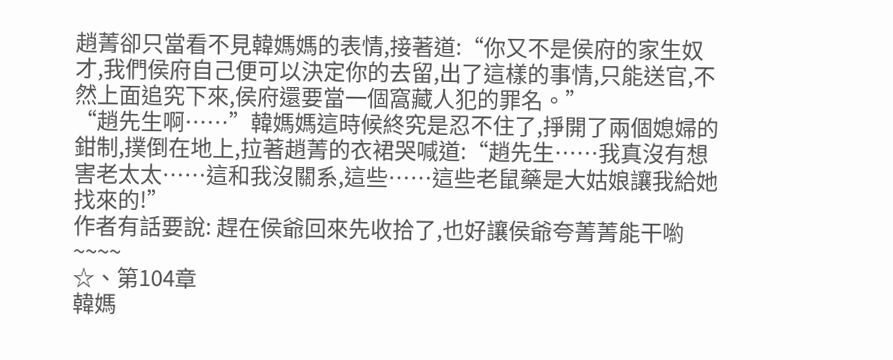趙菁卻只當看不見韓媽媽的表情,接著道:“你又不是侯府的家生奴才,我們侯府自己便可以決定你的去留,出了這樣的事情,只能送官,不然上面追究下來,侯府還要當一個窩藏人犯的罪名。”
“趙先生啊……”韓媽媽這時候終究是忍不住了,掙開了兩個媳婦的鉗制,撲倒在地上,拉著趙菁的衣裙哭喊道:“趙先生……我真沒有想害老太太……這和我沒關系,這些……這些老鼠藥是大姑娘讓我給她找來的!”
作者有話要說: 趕在侯爺回來先收拾了,也好讓侯爺夸菁菁能干喲~~~~
☆、第104章
韓媽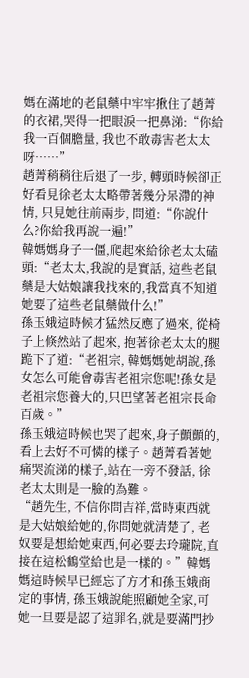媽在滿地的老鼠藥中牢牢揪住了趙菁的衣裙,哭得一把眼淚一把鼻涕:“你給我一百個膽量, 我也不敢毒害老太太呀……”
趙菁稍稍往后退了一步, 轉頭時候卻正好看見徐老太太略帶著幾分呆滯的神情, 只見她往前兩步, 問道:“你說什么?你給我再說一遍!”
韓媽媽身子一僵,爬起來給徐老太太磕頭:“老太太,我說的是實話, 這些老鼠藥是大姑娘讓我找來的,我當真不知道她要了這些老鼠藥做什么!”
孫玉娥這時候才猛然反應了過來, 從椅子上倏然站了起來, 抱著徐老太太的腿跪下了道:“老祖宗, 韓媽媽她胡說,孫女怎么可能會毒害老祖宗您呢!孫女是老祖宗您養大的,只巴望著老祖宗長命百歲。”
孫玉娥這時候也哭了起來,身子顫顫的, 看上去好不可憐的樣子。趙菁看著她痛哭流涕的樣子,站在一旁不發話, 徐老太太則是一臉的為難。
“趙先生, 不信你問吉祥,當時東西就是大姑娘給她的,你問她就清楚了, 老奴要是想給她東西,何必要去玲瓏院,直接在這松鶴堂給也是一樣的。”韓媽媽這時候早已經忘了方才和孫玉娥商定的事情, 孫玉娥說能照顧她全家,可她一旦要是認了這罪名,就是要滿門抄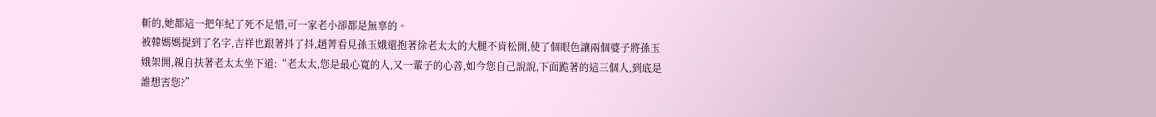斬的,她都這一把年紀了死不足惜,可一家老小卻都是無辜的。
被韓媽媽提到了名字,吉祥也跟著抖了抖,趙菁看見孫玉娥還抱著徐老太太的大腿不肯松開,使了個眼色讓兩個婆子將孫玉娥架開,親自扶著老太太坐下道:“老太太,您是最心寬的人,又一輩子的心善,如今您自己說說,下面跪著的這三個人,到底是誰想害您?”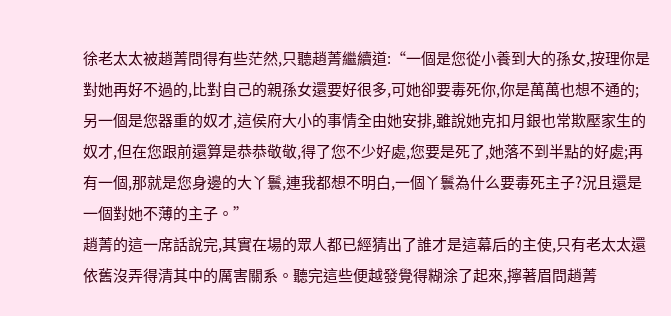徐老太太被趙菁問得有些茫然,只聽趙菁繼續道:“一個是您從小養到大的孫女,按理你是對她再好不過的,比對自己的親孫女還要好很多,可她卻要毒死你,你是萬萬也想不通的;另一個是您器重的奴才,這侯府大小的事情全由她安排,雖說她克扣月銀也常欺壓家生的奴才,但在您跟前還算是恭恭敬敬,得了您不少好處,您要是死了,她落不到半點的好處;再有一個,那就是您身邊的大丫鬟,連我都想不明白,一個丫鬟為什么要毒死主子?況且還是一個對她不薄的主子。”
趙菁的這一席話說完,其實在場的眾人都已經猜出了誰才是這幕后的主使,只有老太太還依舊沒弄得清其中的厲害關系。聽完這些便越發覺得糊涂了起來,擰著眉問趙菁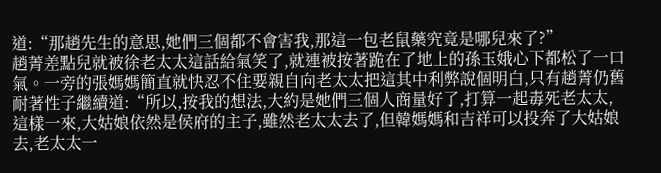道:“那趙先生的意思,她們三個都不會害我,那這一包老鼠藥究竟是哪兒來了?”
趙菁差點兒就被徐老太太這話給氣笑了,就連被按著跪在了地上的孫玉娥心下都松了一口氣。一旁的張媽媽簡直就快忍不住要親自向老太太把這其中利弊說個明白,只有趙菁仍舊耐著性子繼續道:“所以,按我的想法,大約是她們三個人商量好了,打算一起毒死老太太,這樣一來,大姑娘依然是侯府的主子,雖然老太太去了,但韓媽媽和吉祥可以投奔了大姑娘去,老太太一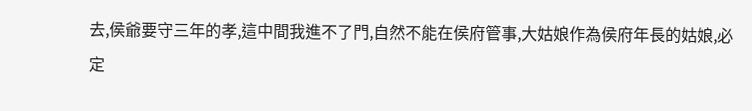去,侯爺要守三年的孝,這中間我進不了門,自然不能在侯府管事,大姑娘作為侯府年長的姑娘,必定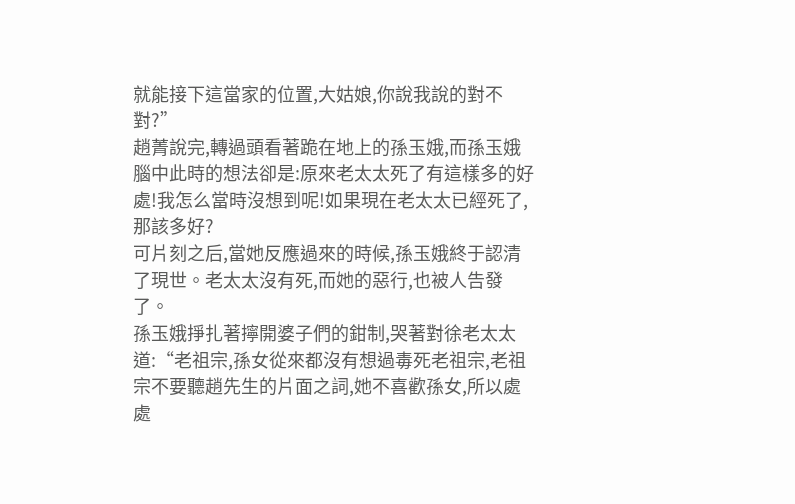就能接下這當家的位置,大姑娘,你說我說的對不對?”
趙菁說完,轉過頭看著跪在地上的孫玉娥,而孫玉娥腦中此時的想法卻是:原來老太太死了有這樣多的好處!我怎么當時沒想到呢!如果現在老太太已經死了,那該多好?
可片刻之后,當她反應過來的時候,孫玉娥終于認清了現世。老太太沒有死,而她的惡行,也被人告發了。
孫玉娥掙扎著擰開婆子們的鉗制,哭著對徐老太太道:“老祖宗,孫女從來都沒有想過毒死老祖宗,老祖宗不要聽趙先生的片面之詞,她不喜歡孫女,所以處處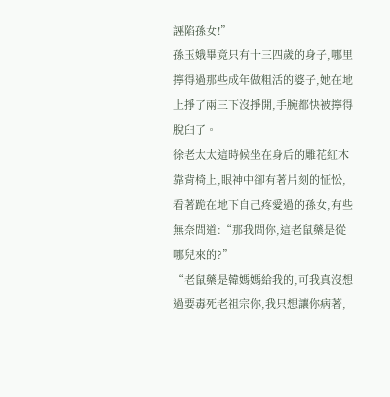誣陷孫女!”
孫玉娥畢竟只有十三四歲的身子,哪里擰得過那些成年做粗活的婆子,她在地上掙了兩三下沒掙開,手腕都快被擰得脫臼了。
徐老太太這時候坐在身后的雕花紅木靠背椅上,眼神中卻有著片刻的怔忪,看著跪在地下自己疼愛過的孫女,有些無奈問道:“那我問你,這老鼠藥是從哪兒來的?”
“老鼠藥是韓媽媽給我的,可我真沒想過要毒死老祖宗你,我只想讓你病著,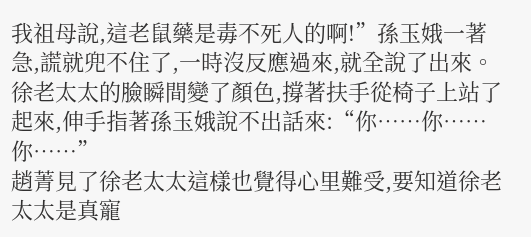我祖母說,這老鼠藥是毒不死人的啊!”孫玉娥一著急,謊就兜不住了,一時沒反應過來,就全說了出來。
徐老太太的臉瞬間變了顏色,撐著扶手從椅子上站了起來,伸手指著孫玉娥說不出話來:“你……你……你……”
趙菁見了徐老太太這樣也覺得心里難受,要知道徐老太太是真寵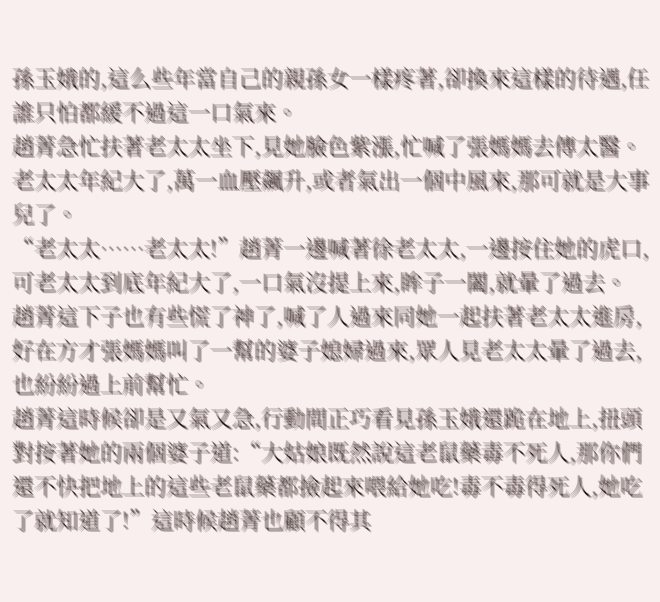孫玉娥的,這么些年當自己的親孫女一樣疼著,卻換來這樣的待遇,任誰只怕都緩不過這一口氣來。
趙菁急忙扶著老太太坐下,見她臉色紫漲,忙喊了張媽媽去傳太醫。老太太年紀大了,萬一血壓飆升,或者氣出一個中風來,那可就是大事兒了。
“老太太……老太太!”趙菁一邊喊著徐老太太,一邊按住她的虎口,可老太太到底年紀大了,一口氣沒提上來,眸子一闔,就暈了過去。
趙菁這下子也有些慌了神了,喊了人過來同她一起扶著老太太進房,好在方才張媽媽叫了一幫的婆子媳婦過來,眾人見老太太暈了過去,也紛紛過上前幫忙。
趙菁這時候卻是又氣又急,行動間正巧看見孫玉娥還跪在地上,扭頭對按著她的兩個婆子道:“大姑娘既然說這老鼠藥毒不死人,那你們還不快把地上的這些老鼠藥都撿起來喂給她吃!毒不毒得死人,她吃了就知道了!”這時候趙菁也顧不得其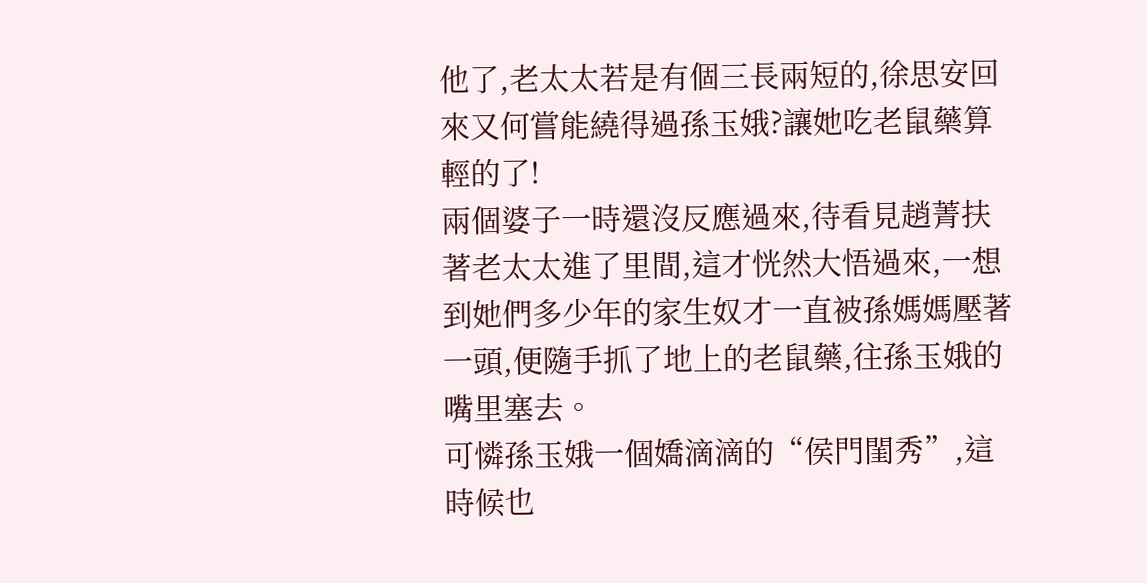他了,老太太若是有個三長兩短的,徐思安回來又何嘗能繞得過孫玉娥?讓她吃老鼠藥算輕的了!
兩個婆子一時還沒反應過來,待看見趙菁扶著老太太進了里間,這才恍然大悟過來,一想到她們多少年的家生奴才一直被孫媽媽壓著一頭,便隨手抓了地上的老鼠藥,往孫玉娥的嘴里塞去。
可憐孫玉娥一個嬌滴滴的“侯門閨秀”,這時候也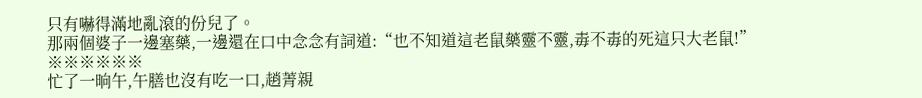只有嚇得滿地亂滾的份兒了。
那兩個婆子一邊塞藥,一邊還在口中念念有詞道:“也不知道這老鼠藥靈不靈,毒不毒的死這只大老鼠!”
※※※※※※
忙了一晌午,午膳也沒有吃一口,趙菁親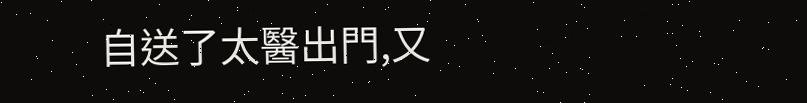自送了太醫出門,又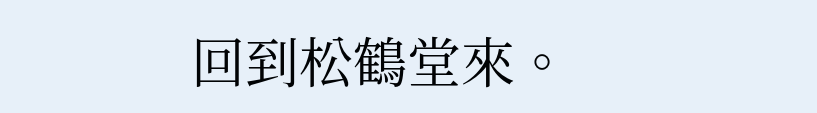回到松鶴堂來。